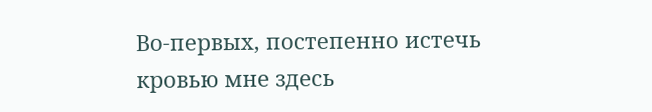Во-первых, постепенно истечь кровью мне здесь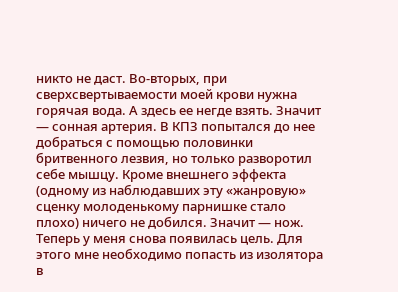никто не даст. Во-вторых, при сверхсвертываемости моей крови нужна горячая вода. А здесь ее негде взять. Значит — сонная артерия. В КПЗ попытался до нее добраться с помощью половинки бритвенного лезвия, но только разворотил себе мышцу. Кроме внешнего эффекта (одному из наблюдавших эту «жанровую» сценку молоденькому парнишке стало плохо) ничего не добился. Значит — нож. Теперь у меня снова появилась цель. Для этого мне необходимо попасть из изолятора в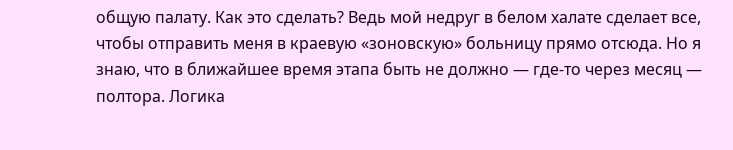общую палату. Как это сделать? Ведь мой недруг в белом халате сделает все, чтобы отправить меня в краевую «зоновскую» больницу прямо отсюда. Но я знаю, что в ближайшее время этапа быть не должно — где-то через месяц — полтора. Логика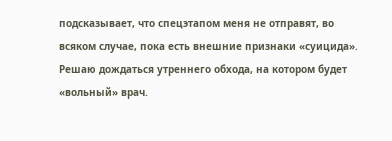подсказывает, что спецэтапом меня не отправят, во всяком случае, пока есть внешние признаки «суицида». Решаю дождаться утреннего обхода, на котором будет «вольный» врач.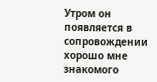Утром он появляется в сопровождении хорошо мне знакомого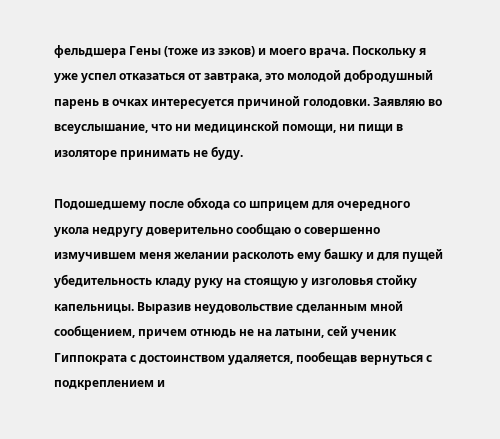фельдшера Гены (тоже из зэков) и моего врача. Поскольку я уже успел отказаться от завтрака, это молодой добродушный парень в очках интересуется причиной голодовки. Заявляю во всеуслышание, что ни медицинской помощи, ни пищи в изоляторе принимать не буду.

Подошедшему после обхода со шприцем для очередного укола недругу доверительно сообщаю о совершенно измучившем меня желании расколоть ему башку и для пущей убедительность кладу руку на стоящую у изголовья стойку капельницы. Выразив неудовольствие сделанным мной сообщением, причем отнюдь не на латыни, сей ученик Гиппократа с достоинством удаляется, пообещав вернуться с подкреплением и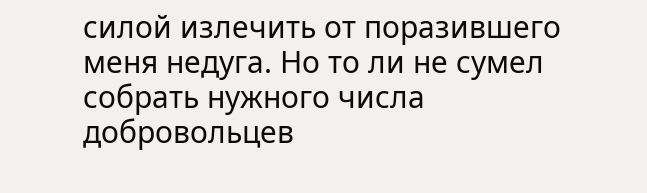силой излечить от поразившего меня недуга. Но то ли не сумел собрать нужного числа добровольцев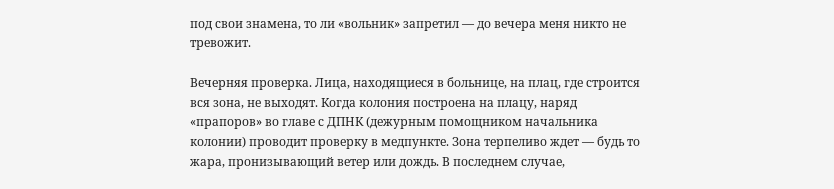под свои знамена, то ли «вольник» запретил — до вечера меня никто не тревожит.

Вечерняя проверка. Лица, находящиеся в больнице, на плац, где строится вся зона, не выходят. Когда колония построена на плацу, наряд «прапоров» во главе с ДПНК (дежурным помощником начальника колонии) проводит проверку в медпункте. Зона терпеливо ждет — будь то жара, пронизывающий ветер или дождь. В последнем случае,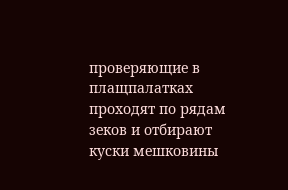проверяющие в плащпалатках проходят по рядам зеков и отбирают куски мешковины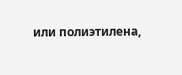или полиэтилена,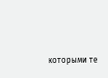которыми те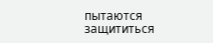пытаются защититься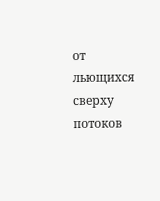от льющихся сверху потоков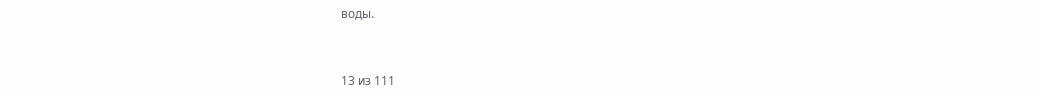воды.



13 из 111